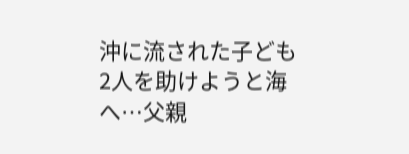沖に流された子ども2人を助けようと海へ…父親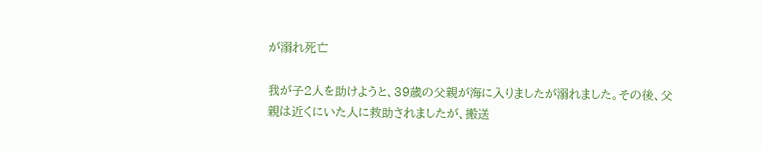が溺れ死亡

我が子2人を助けようと、39歳の父親が海に入りましたが溺れました。その後、父親は近くにいた人に救助されましたが、搬送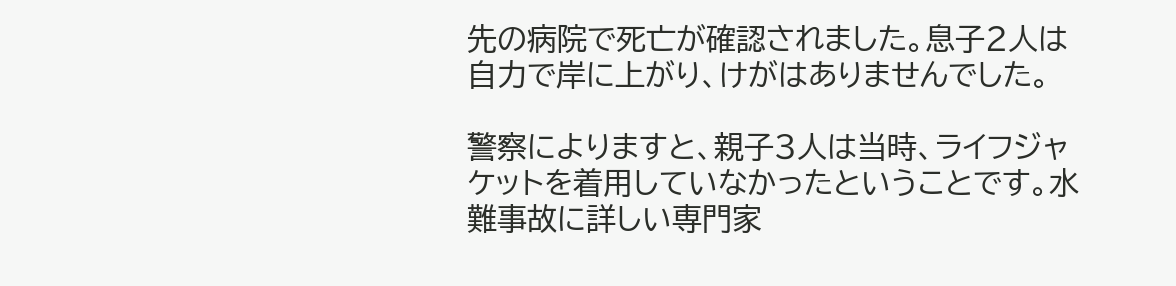先の病院で死亡が確認されました。息子2人は自力で岸に上がり、けがはありませんでした。

警察によりますと、親子3人は当時、ライフジャケットを着用していなかったということです。水難事故に詳しい専門家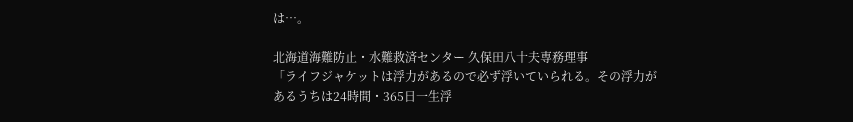は…。

北海道海難防止・水難救済センター 久保田八十夫専務理事
「ライフジャケットは浮力があるので必ず浮いていられる。その浮力があるうちは24時間・365日一生浮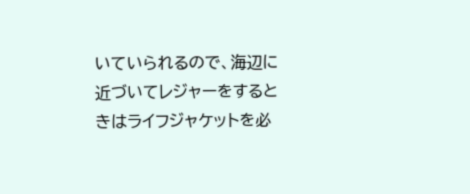いていられるので、海辺に近づいてレジャーをするときはライフジャケットを必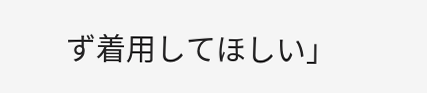ず着用してほしい」